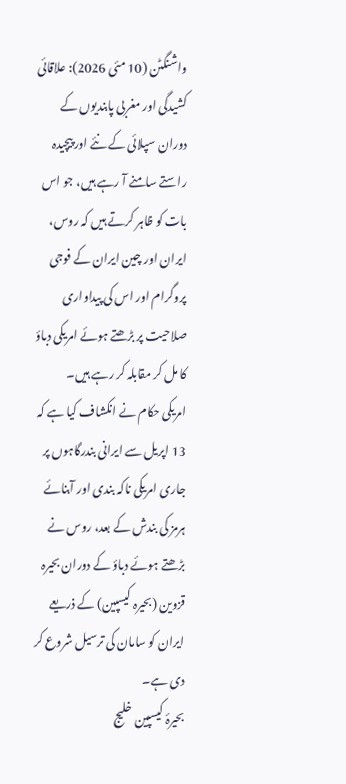واشنگٹن (10 مئی 2026): علاقائی کشیدگی اور مغربی پابندیوں کے دوران سپلائی کے نئے اور پیچیدہ راستے سامنے آ رہے ہیں، جو اس بات کو ظاہر کرتے ہیں کہ روس، ایران اور چین ایران کے فوجی پروگرام اور اس کی پیداواری صلاحیت پر بڑھتے ہوئے امریکی دباؤ کا مل کر مقابلہ کر رہے ہیں۔
امریکی حکام نے انکشاف کیا ہے کہ 13 اپریل سے ایرانی بندرگاہوں پر جاری امریکی ناکہ بندی اور آبنائے ہرمز کی بندش کے بعد، روس نے بڑھتے ہوئے دباؤ کے دوران بحیرہ قزوین (بحیرہ کیسپین) کے ذریعے ایران کو سامان کی ترسیل شروع کر دی ہے۔
بحیرۂ کیسپین خلیج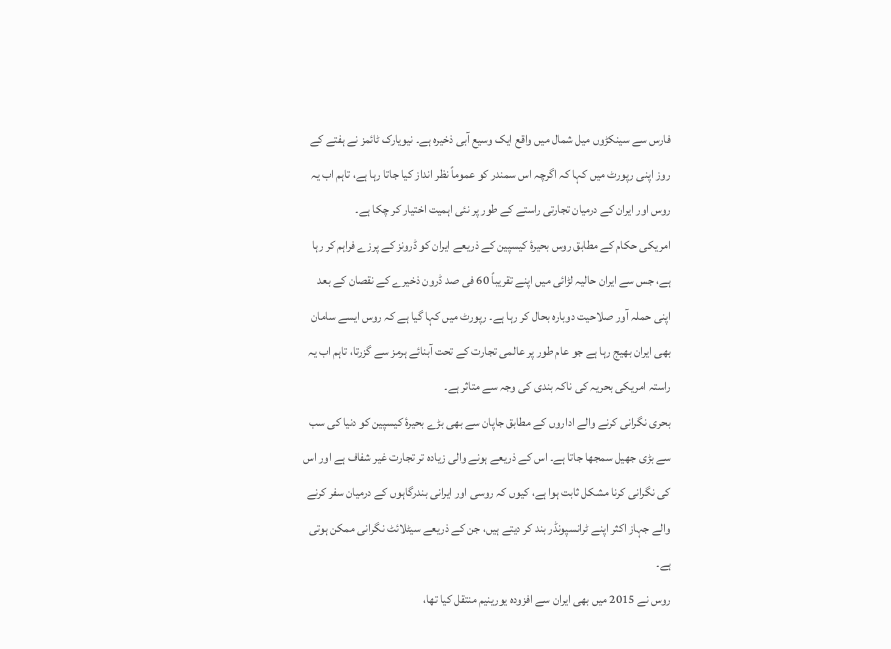فارس سے سینکڑوں میل شمال میں واقع ایک وسیع آبی ذخیرہ ہے۔ نیویارک ٹائمز نے ہفتے کے روز اپنی رپورٹ میں کہا کہ اگرچہ اس سمندر کو عموماً نظر انداز کیا جاتا رہا ہے، تاہم اب یہ روس اور ایران کے درمیان تجارتی راستے کے طور پر نئی اہمیت اختیار کر چکا ہے۔
امریکی حکام کے مطابق روس بحیرۂ کیسپین کے ذریعے ایران کو ڈرونز کے پرزے فراہم کر رہا ہے، جس سے ایران حالیہ لڑائی میں اپنے تقریباً 60 فی صد ڈرون ذخیرے کے نقصان کے بعد اپنی حملہ آور صلاحیت دوبارہ بحال کر رہا ہے۔ رپورٹ میں کہا گیا ہے کہ روس ایسے سامان بھی ایران بھیج رہا ہے جو عام طور پر عالمی تجارت کے تحت آبنائے ہرمز سے گزرتا، تاہم اب یہ راستہ امریکی بحریہ کی ناکہ بندی کی وجہ سے متاثر ہے۔
بحری نگرانی کرنے والے اداروں کے مطابق جاپان سے بھی بڑے بحیرۂ کیسپین کو دنیا کی سب سے بڑی جھیل سمجھا جاتا ہے۔ اس کے ذریعے ہونے والی زیادہ تر تجارت غیر شفاف ہے اور اس کی نگرانی کرنا مشکل ثابت ہوا ہے، کیوں کہ روسی اور ایرانی بندرگاہوں کے درمیان سفر کرنے والے جہاز اکثر اپنے ٹرانسپونڈر بند کر دیتے ہیں، جن کے ذریعے سیٹلائٹ نگرانی ممکن ہوتی ہے۔
روس نے 2015 میں بھی ایران سے افزودہ یورینیم منتقل کیا تھا،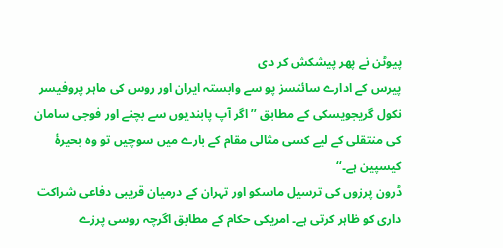پیوٹن نے پھر پیشکش کر دی
پیرس کے ادارے سائنسز پو سے وابستہ ایران اور روس کی ماہر پروفیسر نکول گریجویسکی کے مطابق ’’اگر آپ پابندیوں سے بچنے اور فوجی سامان کی منتقلی کے لیے کسی مثالی مقام کے بارے میں سوچیں تو وہ بحیرۂ کیسپین ہے۔‘‘
ڈرون پرزوں کی ترسیل ماسکو اور تہران کے درمیان قریبی دفاعی شراکت داری کو ظاہر کرتی ہے۔ امریکی حکام کے مطابق اگرچہ روسی پرزے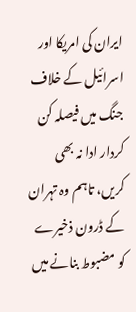ایران کی امریکا اور اسرائیل کے خلاف جنگ میں فیصلہ کن کردار ادا نہ بھی کریں، تاہم وہ تہران کے ڈرون ذخیرے کو مضبوط بنانے میں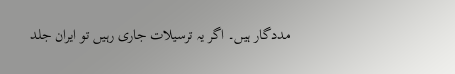مددگار ہیں۔ اگر یہ ترسیلات جاری رہیں تو ایران جلد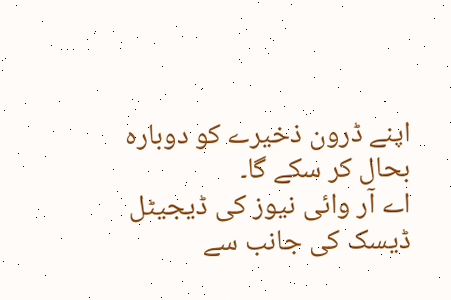اپنے ڈرون ذخیرے کو دوبارہ بحال کر سکے گا۔
اے آر وائی نیوز کی ڈیجیٹل ڈیسک کی جانب سے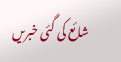شائع کی گئی خبریں